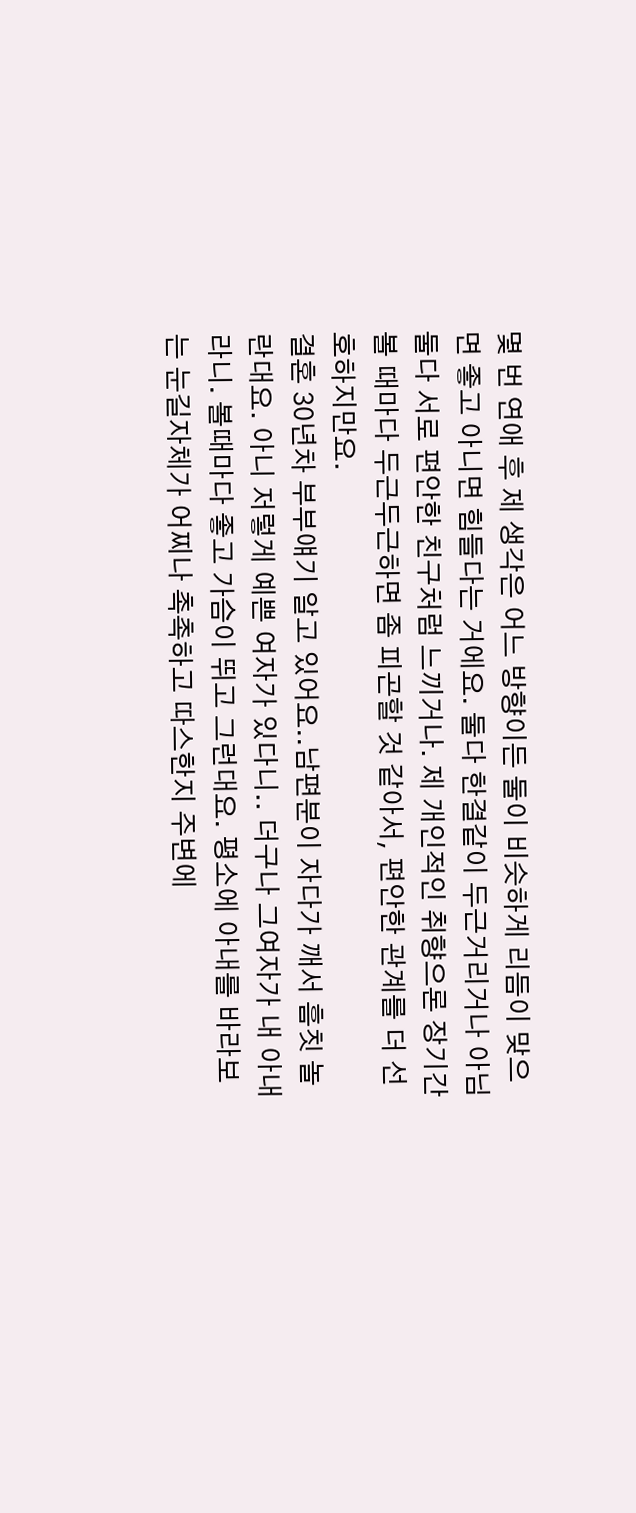몇 번 연애 후 제 생각은 어느 방향이든 둘이 비슷하게 리듬이 맞으면 좋고 아니면 힘들다는 거에요. 둘다 한결같이 두근거리거나 아님 둘다 서로 편안한 친구처럼 느끼거나. 제 개인적인 취향으론 장기간 볼 때마다 두근두근하면 좀 피곤할 것 같아서, 편안한 관계를 더 선호하지만요.
결혼 30년차 부부얘기 알고 있어요..남편분이 자다가 깨서 흠칫 놀란대요. 아니 저렇게 예쁜 여자가 있다니.. 더구나 그여자가 내 아내라니. 볼때마다 좋고 가슴이 뛰고 그런대요. 평소에 아내를 바라보는 눈길자체가 어찌나 촉촉하고 따스한지 주변에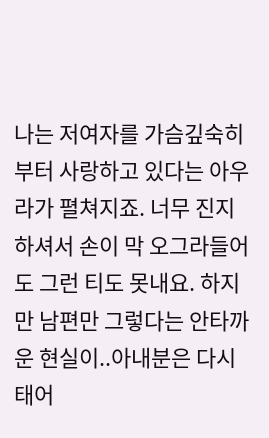나는 저여자를 가슴깊숙히부터 사랑하고 있다는 아우라가 펼쳐지죠. 너무 진지하셔서 손이 막 오그라들어도 그런 티도 못내요. 하지만 남편만 그렇다는 안타까운 현실이..아내분은 다시태어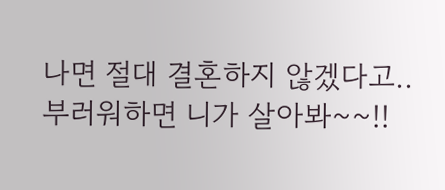나면 절대 결혼하지 않겠다고.. 부러워하면 니가 살아봐~~!!